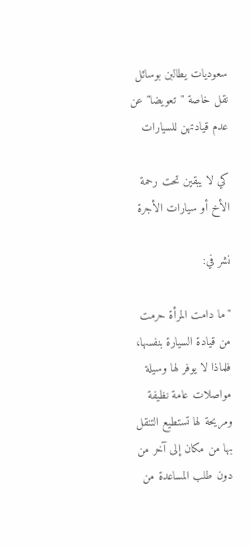سعوديات يطالبن بوسائل نقل خاصة "تعويضا" عن عدم قيادتهن للسيارات

كي لا يبقين تحت رحمة الأخ أو سيارات الأجرة

نشر في:

"ما دامت المرأة حرمت من قيادة السيارة بنفسها، فلماذا لا يوفر لها وسيلة مواصلات عامة نظيفة ومريحة لها تستطيع التنقل بها من مكان إلى آخر من دون طلب المساعدة من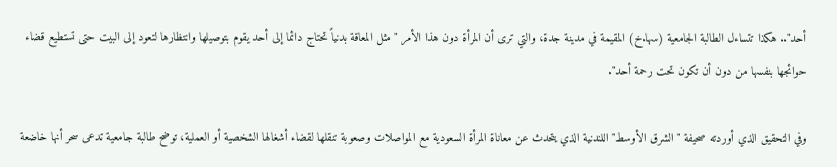أحد".. هكذا تتساءل الطالبة الجامعية (سها.خ) المقيمة في مدينة جدة، والتي ترى أن المرأة دون هذا الأمر "مثل المعاقة بدنياً تحتاج دائما إلى أحد يقوم بتوصيلها وانتظارها لتعود إلى البيت حتى تستطيع قضاء حوائجها بنفسها من دون أن تكون تحت رحمة أحد".

وفي التحقيق الذي أوردته صحيفة "الشرق الأوسط" اللندنية الذي يتحدث عن معاناة المرأة السعودية مع المواصلات وصعوبة تنقلها لقضاء أشغالها الشخصية أو العملية، توضح طالبة جامعية تدعى سحر أنها خاضعة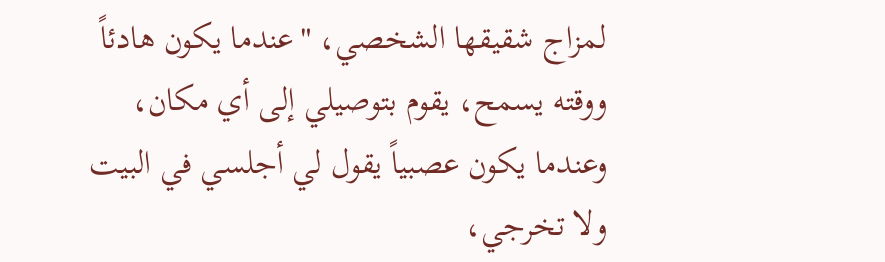لمزاج شقيقها الشخصي، "عندما يكون هادئاً ووقته يسمح، يقوم بتوصيلي إلى أي مكان، وعندما يكون عصبياً يقول لي أجلسي في البيت ولا تخرجي،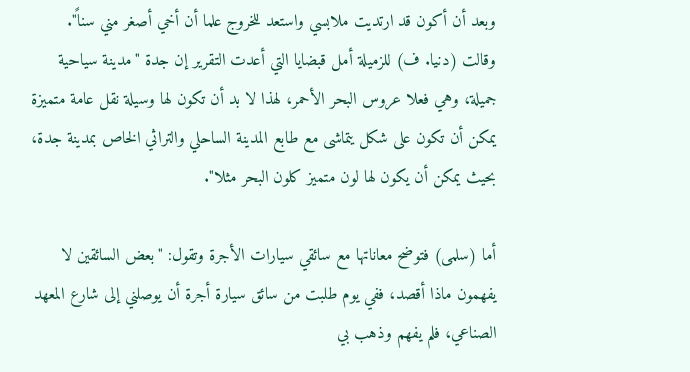وبعد أن أكون قد ارتديت ملابسي واستعد للخروج علما أن أخي أصغر مني سناً".
وقالت (دنيا. ف) للزميلة أمل قبضايا التي أعدت التقرير إن جدة "مدينة سياحية جميلة، وهي فعلا عروس البحر الأحمر، لهذا لا بد أن تكون لها وسيلة نقل عامة متميزة يمكن أن تكون على شكل يتماشى مع طابع المدينة الساحلي والتراثي الخاص بمدينة جدة، بحيث يمكن أن يكون لها لون متميز كلون البحر مثلا".

أما (سلمى) فتوضح معاناتها مع سائقي سيارات الأجرة وتقول: "بعض السائقين لا يفهمون ماذا أقصد، ففي يوم طلبت من سائق سيارة أجرة أن يوصلني إلى شارع المعهد الصناعي، فلم يفهم وذهب بي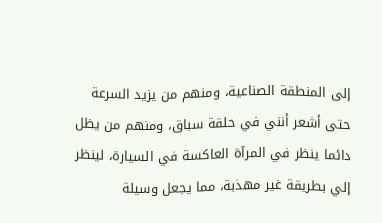إلى المنطقة الصناعية، ومنهم من يزيد السرعة حتى أشعر أنني في حلقة سباق، ومنهم من يظل دائما ينظر في المرآة العاكسة في السيارة، لينظر إلي بطريقة غير مهذبة، مما يجعل وسيلة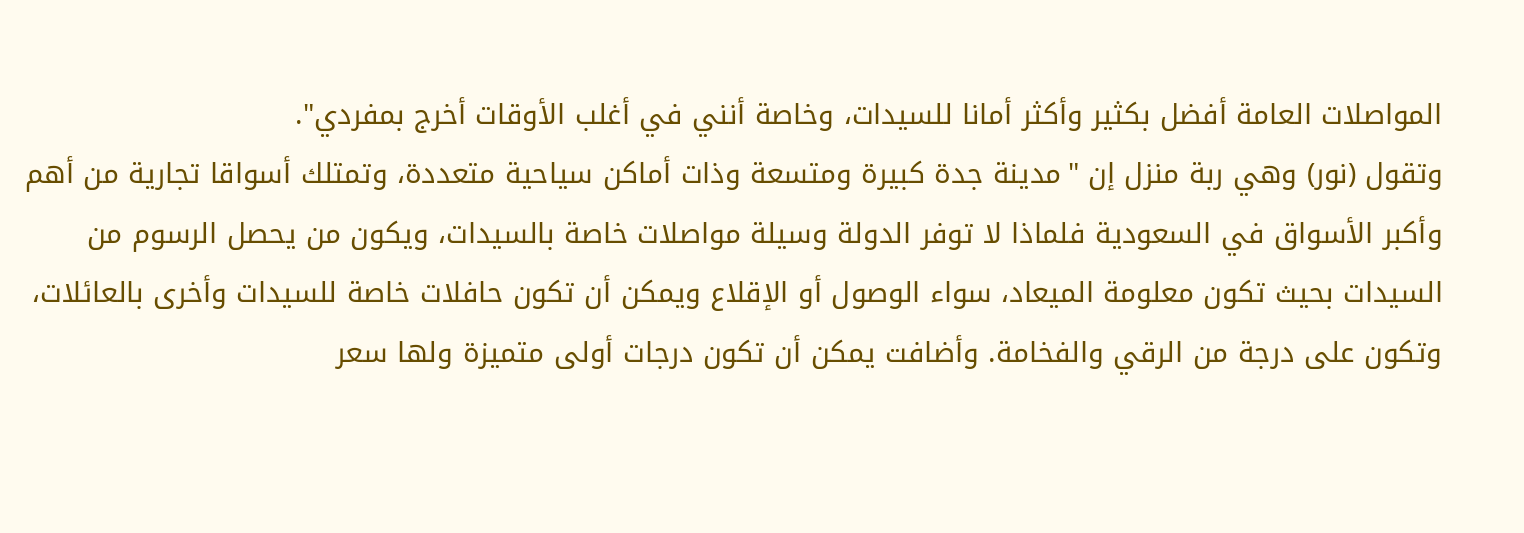المواصلات العامة أفضل بكثير وأكثر أمانا للسيدات، وخاصة أنني في أغلب الأوقات أخرج بمفردي".
وتقول (نور) وهي ربة منزل إن "مدينة جدة كبيرة ومتسعة وذات أماكن سياحية متعددة، وتمتلك أسواقا تجارية من أهم وأكبر الأسواق في السعودية فلماذا لا توفر الدولة وسيلة مواصلات خاصة بالسيدات، ويكون من يحصل الرسوم من السيدات بحيث تكون معلومة الميعاد، سواء الوصول أو الإقلاع ويمكن أن تكون حافلات خاصة للسيدات وأخرى بالعائلات، وتكون على درجة من الرقي والفخامة. وأضافت يمكن أن تكون درجات أولى متميزة ولها سعر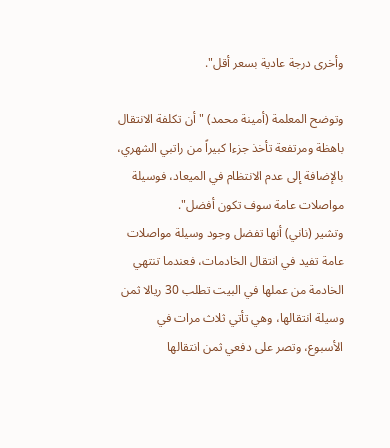وأخرى درجة عادية بسعر أقل".

وتوضح المعلمة (أمينة محمد) "أن تكلفة الانتقال باهظة ومرتفعة تأخذ جزءا كبيراً من راتبي الشهري، بالإضافة إلى عدم الانتظام في الميعاد، فوسيلة مواصلات عامة سوف تكون أفضل".
وتشير (ناني) أنها تفضل وجود وسيلة مواصلات عامة تفيد في انتقال الخادمات، فعندما تنتهي الخادمة من عملها في البيت تطلب 30 ريالا ثمن وسيلة انتقالها، وهي تأتي ثلاث مرات في الأسبوع، وتصر على دفعي ثمن انتقالها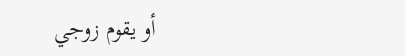أو يقوم زوجي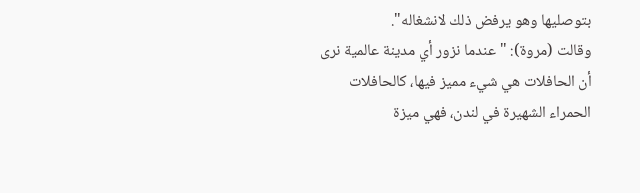بتوصليها وهو يرفض ذلك لانشغاله".
وقالت (مروة): "عندما نزور أي مدينة عالمية نرى أن الحافلات هي شيء مميز فيها، كالحافلات الحمراء الشهيرة في لندن، فهي ميزة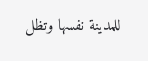للمدينة نفسها وتظل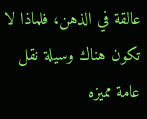عالقة في الذهن، فلماذا لا تكون هناك وسيلة نقل عامة مميزه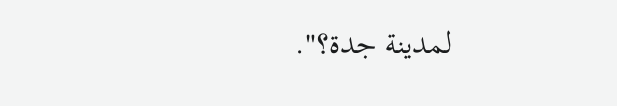لمدينة جدة؟".